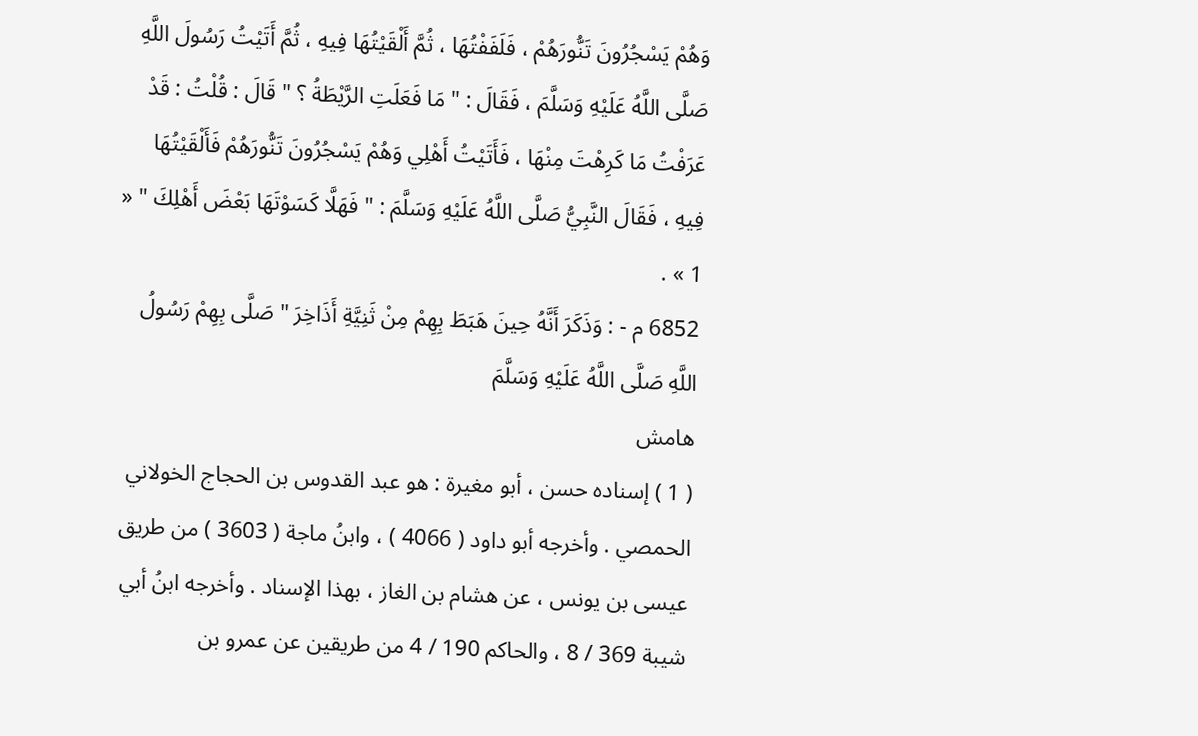وَهُمْ يَسْجُرُونَ تَنُّورَهُمْ ، فَلَفَفْتُهَا ، ثُمَّ أَلْقَيْتُهَا فِيهِ ، ثُمَّ أَتَيْتُ رَسُولَ اللَّهِ صَلَّى اللَّهُ عَلَيْهِ وَسَلَّمَ ، فَقَالَ : " مَا فَعَلَتِ الرَّيْطَةُ ؟ " قَالَ : قُلْتُ : قَدْ عَرَفْتُ مَا كَرِهْتَ مِنْهَا ، فَأَتَيْتُ أَهْلِي وَهُمْ يَسْجُرُونَ تَنُّورَهُمْ فَأَلْقَيْتُهَا فِيهِ ، فَقَالَ النَّبِيُّ صَلَّى اللَّهُ عَلَيْهِ وَسَلَّمَ : " فَهَلَّا كَسَوْتَهَا بَعْضَ أَهْلِكَ " « 1 » .
6852 م - : وَذَكَرَ أَنَّهُ حِينَ هَبَطَ بِهِمْ مِنْ ثَنِيَّةِ أَذَاخِرَ " صَلَّى بِهِمْ رَسُولُ اللَّهِ صَلَّى اللَّهُ عَلَيْهِ وَسَلَّمَ
هامش
( 1 ) إسناده حسن ، أبو مغيرة : هو عبد القدوس بن الحجاج الخولاني الحمصي . وأخرجه أبو داود ( 4066 ) ، وابنُ ماجة ( 3603 ) من طريق عيسى بن يونس ، عن هشام بن الغاز ، بهذا الإسناد . وأخرجه ابنُ أبي شيبة 369 / 8 ، والحاكم 190 / 4 من طريقين عن عمرو بن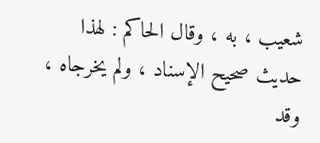شعيب ، به ، وقال الحاكم : لهذا حديث صحيح الإسناد ، ولم يخرجاه ، وقد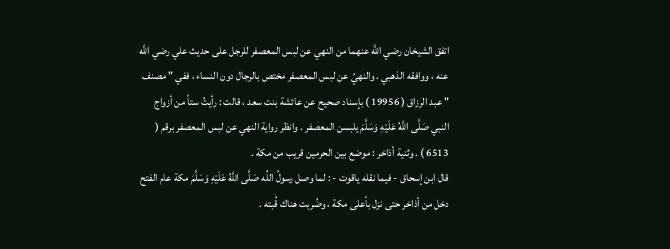اتفق الشيخان رضي اللَّه عنهما من النهي عن لبس المعصفر للرجل على حديث علي رضي اللَّه عنه ، ووافقه الذهبي . والنهيُ عن لبس المعصفر مختص بالرجال دون النساء ، ففي " مصنف " عبد الرزاق ( 19956 ) بإسناد صحيح عن عائشة بنت سعد ، قالت : رأيتُ ستاً من أزواج النبي صَلَّى اللَّهُ عَلَيْهِ وَسَلَّمَ يلبسن المعصفر . وانظر رواية النهي عن لبس المعصفر برقم ( 6513 ) . وثنية أذاخر : موضع بين الحرمين قريب من مكة .
قال ابن إسحاق - فيما نقله ياقوت - : لما وصل رسولُ اللُه صَلَّى اللَّهُ عَلَيْهِ وَسَلَّمَ مكة عام الفتح دخل من أذاخر حتى نزل بأعلى مكة ، وضُربت هناك قُبته .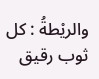والريْطةُ : كل ثوب رقيق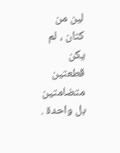لين من كتان ، لم يكن قطعتين متضامتين بل واحدة .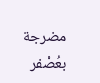مضرجة بعُصْفر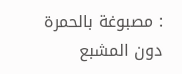: مصبوغة بالحمرة دون المشبع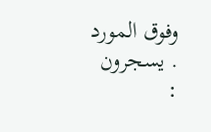وفوق المورد . يسجرون :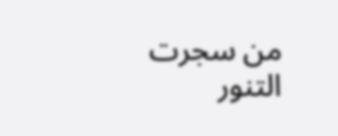من سجرت التنور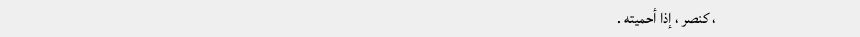، كنصر ، إذا أحميته .